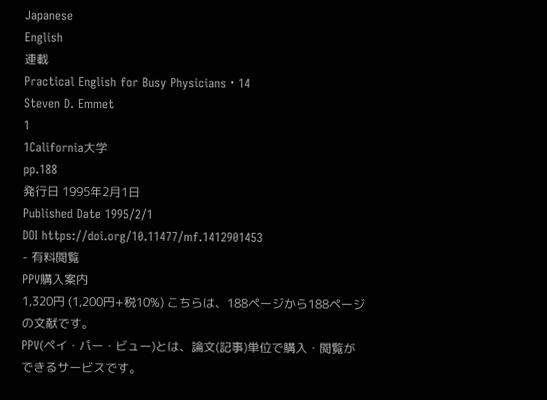Japanese
English
連載
Practical English for Busy Physicians・14
Steven D. Emmet
1
1California大学
pp.188
発行日 1995年2月1日
Published Date 1995/2/1
DOI https://doi.org/10.11477/mf.1412901453
- 有料閲覧
PPV購入案内
1,320円 (1,200円+税10%) こちらは、188ページから188ページの文献です。
PPV(ペイ・パー・ビュー)とは、論文(記事)単位で購入・閲覧ができるサービスです。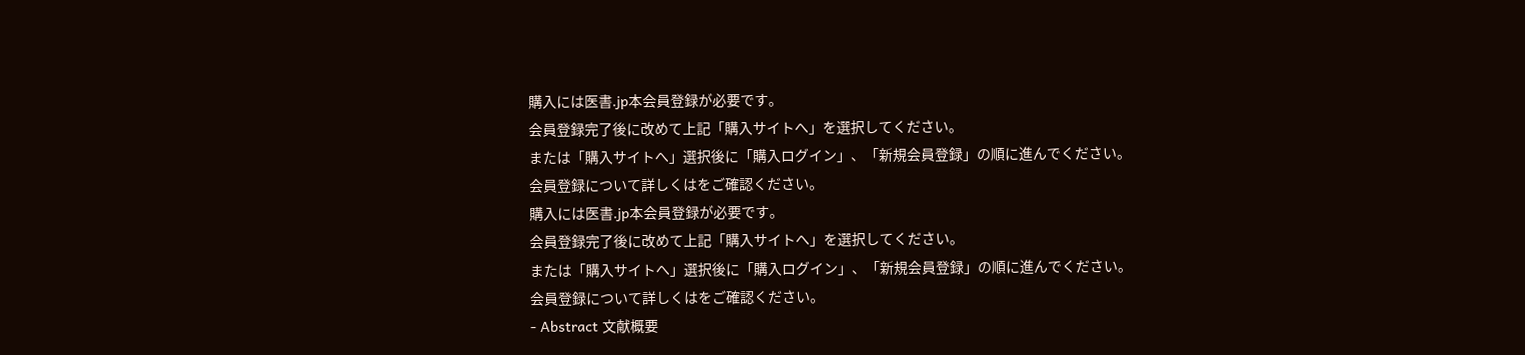購入には医書.jp本会員登録が必要です。
会員登録完了後に改めて上記「購入サイトへ」を選択してください。
または「購入サイトへ」選択後に「購入ログイン」、「新規会員登録」の順に進んでください。
会員登録について詳しくはをご確認ください。
購入には医書.jp本会員登録が必要です。
会員登録完了後に改めて上記「購入サイトへ」を選択してください。
または「購入サイトへ」選択後に「購入ログイン」、「新規会員登録」の順に進んでください。
会員登録について詳しくはをご確認ください。
- Abstract 文献概要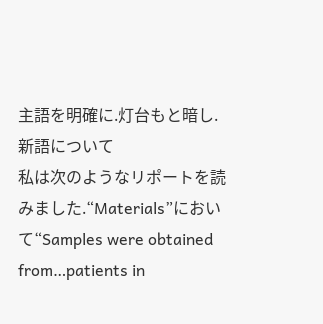主語を明確に.灯台もと暗し.新語について
私は次のようなリポートを読みました.“Materials”において“Samples were obtained from…patients in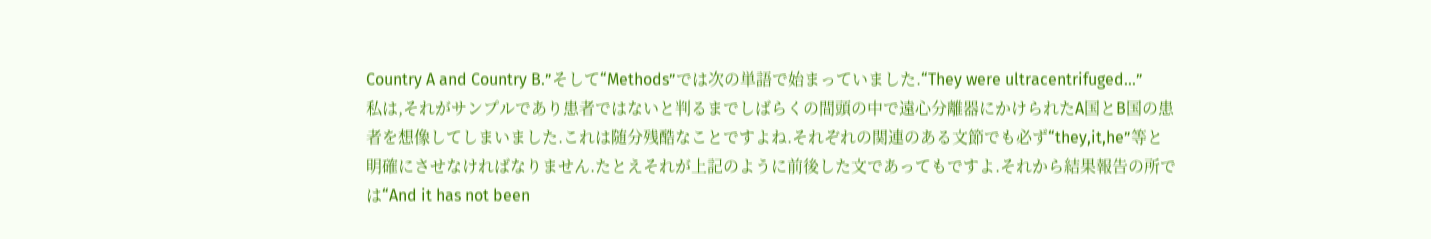Country A and Country B.”そして“Methods”では次の単語で始まっていました.“They were ultracentrifuged…”
私は,それがサンプルであり患者ではないと判るまでしばらくの間頭の中で遠心分離器にかけられたA国とB国の患者を想像してしまいました.これは随分残酷なことですよね.それぞれの関連のある文節でも必ず“they,it,he”等と明確にさせなければなりません.たとえそれが上記のように前後した文であってもですよ.それから結果報告の所では“And it has not been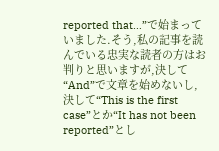reported that…”で始まっていました.そう,私の記事を読んでいる忠実な読者の方はお判りと思いますが,決して“And”で文章を始めないし,決して“This is the first case”とか“It has not been reported”とし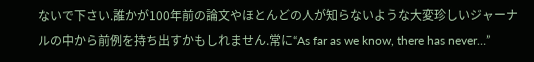ないで下さい.誰かが100年前の論文やほとんどの人が知らないような大変珍しいジャーナルの中から前例を持ち出すかもしれません.常に“As far as we know, there has never…”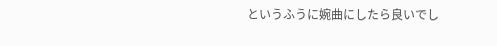というふうに婉曲にしたら良いでし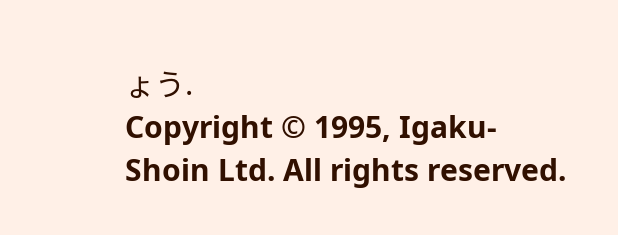ょう.
Copyright © 1995, Igaku-Shoin Ltd. All rights reserved.